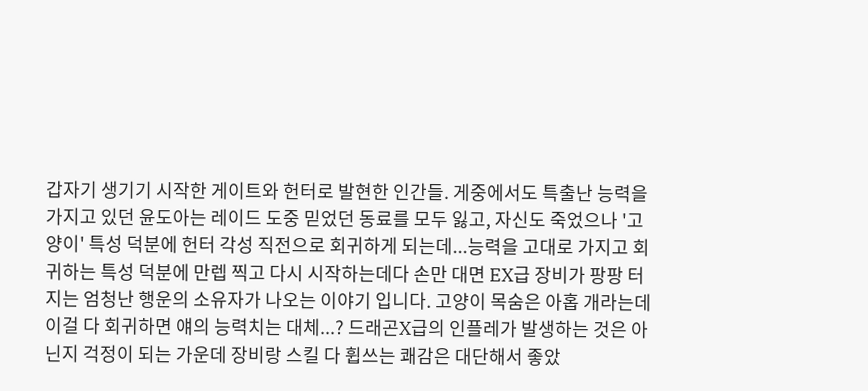갑자기 생기기 시작한 게이트와 헌터로 발현한 인간들. 게중에서도 특출난 능력을 가지고 있던 윤도아는 레이드 도중 믿었던 동료를 모두 잃고, 자신도 죽었으나 '고양이' 특성 덕분에 헌터 각성 직전으로 회귀하게 되는데...능력을 고대로 가지고 회귀하는 특성 덕분에 만렙 찍고 다시 시작하는데다 손만 대면 EX급 장비가 팡팡 터지는 엄청난 행운의 소유자가 나오는 이야기 입니다. 고양이 목숨은 아홉 개라는데 이걸 다 회귀하면 얘의 능력치는 대체...? 드래곤X급의 인플레가 발생하는 것은 아닌지 걱정이 되는 가운데 장비랑 스킬 다 휩쓰는 쾌감은 대단해서 좋았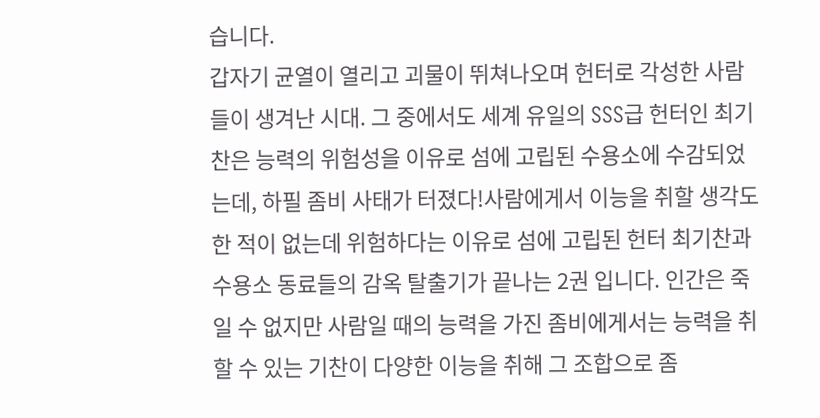습니다.
갑자기 균열이 열리고 괴물이 뛰쳐나오며 헌터로 각성한 사람들이 생겨난 시대. 그 중에서도 세계 유일의 SSS급 헌터인 최기찬은 능력의 위험성을 이유로 섬에 고립된 수용소에 수감되었는데, 하필 좀비 사태가 터졌다!사람에게서 이능을 취할 생각도 한 적이 없는데 위험하다는 이유로 섬에 고립된 헌터 최기찬과 수용소 동료들의 감옥 탈출기가 끝나는 2권 입니다. 인간은 죽일 수 없지만 사람일 때의 능력을 가진 좀비에게서는 능력을 취할 수 있는 기찬이 다양한 이능을 취해 그 조합으로 좀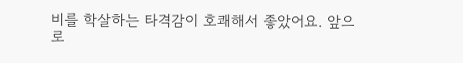비를 학살하는 타격감이 호쾌해서 좋았어요. 앞으로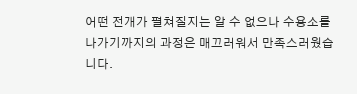어떤 전개가 펼쳐질지는 알 수 없으나 수용소를 나가기까지의 과정은 매끄러워서 만족스러웠습니다.